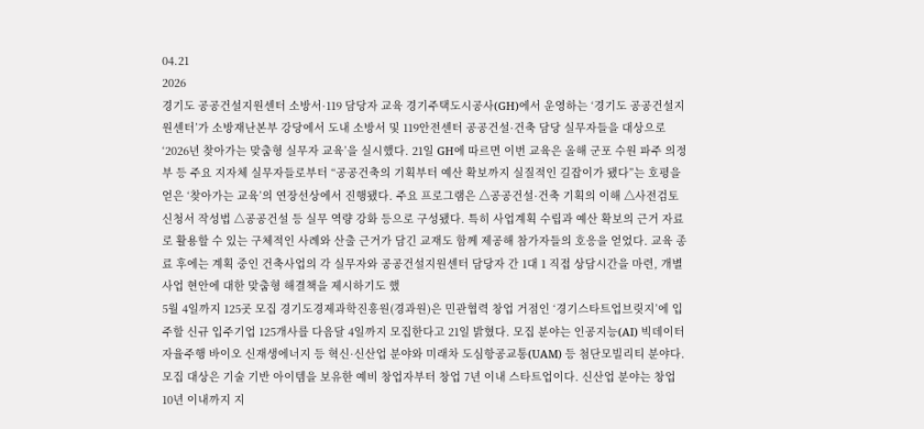04.21
2026
경기도 공공건설지원센터 소방서·119 담당자 교육 경기주택도시공사(GH)에서 운영하는 ‘경기도 공공건설지원센터’가 소방재난본부 강당에서 도내 소방서 및 119안전센터 공공건설·건축 담당 실무자들을 대상으로 ‘2026년 찾아가는 맞춤형 실무자 교육’을 실시했다. 21일 GH에 따르면 이번 교육은 올해 군포 수원 파주 의정부 등 주요 지자체 실무자들로부터 “공공건축의 기획부터 예산 확보까지 실질적인 길잡이가 됐다”는 호평을 얻은 ‘찾아가는 교육’의 연장선상에서 진행됐다. 주요 프로그램은 △공공건설·건축 기획의 이해 △사전검토 신청서 작성법 △공공건설 등 실무 역량 강화 등으로 구성됐다. 특히 사업계획 수립과 예산 확보의 근거 자료로 활용할 수 있는 구체적인 사례와 산출 근거가 담긴 교재도 함께 제공해 참가자들의 호응을 얻었다. 교육 종료 후에는 계획 중인 건축사업의 각 실무자와 공공건설지원센터 담당자 간 1대 1 직접 상담시간을 마련, 개별사업 현안에 대한 맞춤형 해결책을 제시하기도 했
5월 4일까지 125곳 모집 경기도경제과학진흥원(경과원)은 민관협력 창업 거점인 ‘경기스타트업브릿지’에 입주할 신규 입주기업 125개사를 다음달 4일까지 모집한다고 21일 밝혔다. 모집 분야는 인공지능(AI) 빅데이터 자율주행 바이오 신재생에너지 등 혁신·신산업 분야와 미래차 도심항공교통(UAM) 등 첨단모빌리티 분야다. 모집 대상은 기술 기반 아이템을 보유한 예비 창업자부터 창업 7년 이내 스타트업이다. 신산업 분야는 창업 10년 이내까지 지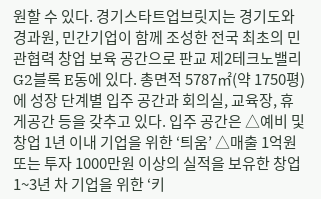원할 수 있다. 경기스타트업브릿지는 경기도와 경과원, 민간기업이 함께 조성한 전국 최초의 민관협력 창업 보육 공간으로 판교 제2테크노밸리 G2블록 E동에 있다. 총면적 5787㎡(약 1750평)에 성장 단계별 입주 공간과 회의실, 교육장, 휴게공간 등을 갖추고 있다. 입주 공간은 △예비 및 창업 1년 이내 기업을 위한 ‘틔움’ △매출 1억원 또는 투자 1000만원 이상의 실적을 보유한 창업 1~3년 차 기업을 위한 ‘키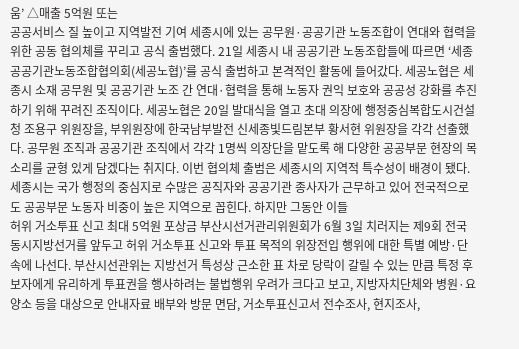움’ △매출 5억원 또는
공공서비스 질 높이고 지역발전 기여 세종시에 있는 공무원·공공기관 노동조합이 연대와 협력을 위한 공동 협의체를 꾸리고 공식 출범했다. 21일 세종시 내 공공기관 노동조합들에 따르면 ‘세종공공기관노동조합협의회(세공노협)’를 공식 출범하고 본격적인 활동에 들어갔다. 세공노협은 세종시 소재 공무원 및 공공기관 노조 간 연대·협력을 통해 노동자 권익 보호와 공공성 강화를 추진하기 위해 꾸려진 조직이다. 세공노협은 20일 발대식을 열고 초대 의장에 행정중심복합도시건설청 조용구 위원장을, 부위원장에 한국남부발전 신세종빛드림본부 황서현 위원장을 각각 선출했다. 공무원 조직과 공공기관 조직에서 각각 1명씩 의장단을 맡도록 해 다양한 공공부문 현장의 목소리를 균형 있게 담겠다는 취지다. 이번 협의체 출범은 세종시의 지역적 특수성이 배경이 됐다. 세종시는 국가 행정의 중심지로 수많은 공직자와 공공기관 종사자가 근무하고 있어 전국적으로도 공공부문 노동자 비중이 높은 지역으로 꼽힌다. 하지만 그동안 이들
허위 거소투표 신고 최대 5억원 포상금 부산시선거관리위원회가 6월 3일 치러지는 제9회 전국동시지방선거를 앞두고 허위 거소투표 신고와 투표 목적의 위장전입 행위에 대한 특별 예방·단속에 나선다. 부산시선관위는 지방선거 특성상 근소한 표 차로 당락이 갈릴 수 있는 만큼 특정 후보자에게 유리하게 투표권을 행사하려는 불법행위 우려가 크다고 보고, 지방자치단체와 병원·요양소 등을 대상으로 안내자료 배부와 방문 면담, 거소투표신고서 전수조사, 현지조사,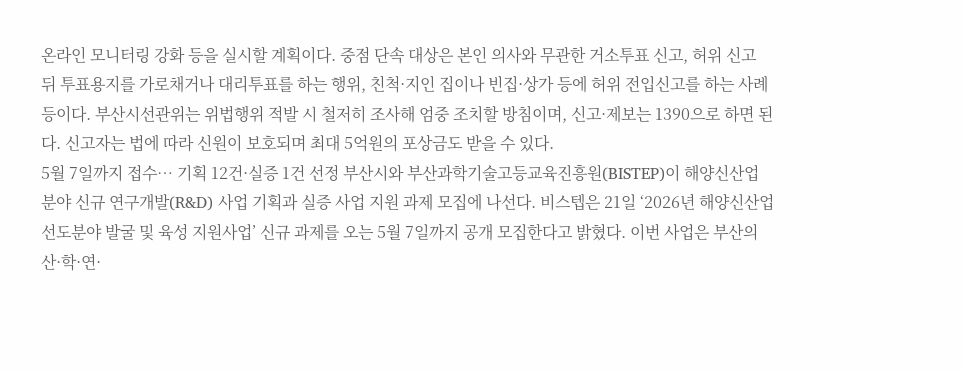온라인 모니터링 강화 등을 실시할 계획이다. 중점 단속 대상은 본인 의사와 무관한 거소투표 신고, 허위 신고 뒤 투표용지를 가로채거나 대리투표를 하는 행위, 친척·지인 집이나 빈집·상가 등에 허위 전입신고를 하는 사례 등이다. 부산시선관위는 위법행위 적발 시 철저히 조사해 엄중 조치할 방침이며, 신고·제보는 1390으로 하면 된다. 신고자는 법에 따라 신원이 보호되며 최대 5억원의 포상금도 받을 수 있다.
5월 7일까지 접수… 기획 12건·실증 1건 선정 부산시와 부산과학기술고등교육진흥원(BISTEP)이 해양신산업 분야 신규 연구개발(R&D) 사업 기획과 실증 사업 지원 과제 모집에 나선다. 비스텝은 21일 ‘2026년 해양신산업 선도분야 발굴 및 육성 지원사업’ 신규 과제를 오는 5월 7일까지 공개 모집한다고 밝혔다. 이번 사업은 부산의 산·학·연·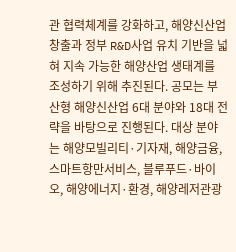관 협력체계를 강화하고, 해양신산업 창출과 정부 R&D사업 유치 기반을 넓혀 지속 가능한 해양산업 생태계를 조성하기 위해 추진된다. 공모는 부산형 해양신산업 6대 분야와 18대 전략을 바탕으로 진행된다. 대상 분야는 해양모빌리티·기자재, 해양금융, 스마트항만서비스, 블루푸드·바이오, 해양에너지·환경, 해양레저관광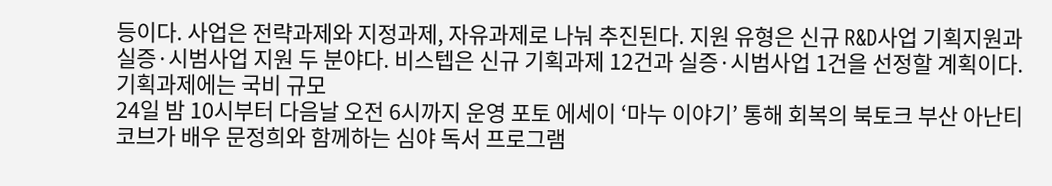등이다. 사업은 전략과제와 지정과제, 자유과제로 나눠 추진된다. 지원 유형은 신규 R&D사업 기획지원과 실증·시범사업 지원 두 분야다. 비스텝은 신규 기획과제 12건과 실증·시범사업 1건을 선정할 계획이다. 기획과제에는 국비 규모
24일 밤 10시부터 다음날 오전 6시까지 운영 포토 에세이 ‘마누 이야기’ 통해 회복의 북토크 부산 아난티 코브가 배우 문정희와 함께하는 심야 독서 프로그램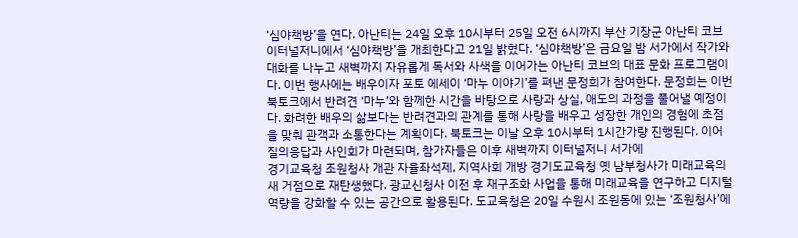‘심야책방’을 연다. 아난티는 24일 오후 10시부터 25일 오전 6시까지 부산 기장군 아난티 코브 이터널저니에서 ‘심야책방’을 개최한다고 21일 밝혔다. ‘심야책방’은 금요일 밤 서가에서 작가와 대화를 나누고 새벽까지 자유롭게 독서와 사색을 이어가는 아난티 코브의 대표 문화 프로그램이다. 이번 행사에는 배우이자 포토 에세이 ‘마누 이야기’를 펴낸 문정희가 참여한다. 문정희는 이번 북토크에서 반려견 ‘마누’와 함께한 시간을 바탕으로 사랑과 상실, 애도의 과정을 풀어낼 예정이다. 화려한 배우의 삶보다는 반려견과의 관계를 통해 사랑을 배우고 성장한 개인의 경험에 초점을 맞춰 관객과 소통한다는 계획이다. 북토크는 이날 오후 10시부터 1시간가량 진행된다. 이어 질의응답과 사인회가 마련되며, 참가자들은 이후 새벽까지 이터널저니 서가에
경기교육청 조원청사 개관 자율좌석제, 지역사회 개방 경기도교육청 옛 남부청사가 미래교육의 새 거점으로 재탄생했다. 광교신청사 이전 후 재구조화 사업을 통해 미래교육을 연구하고 디지털 역량을 강화할 수 있는 공간으로 활용된다. 도교육청은 20일 수원시 조원동에 있는 ‘조원청사’에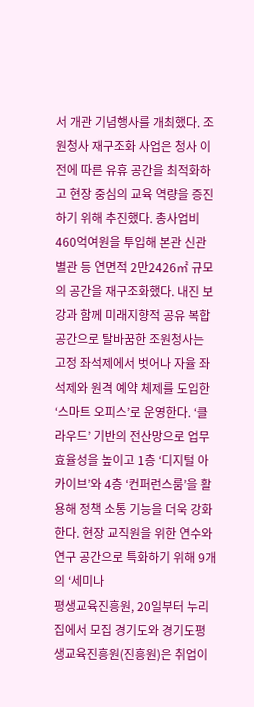서 개관 기념행사를 개최했다. 조원청사 재구조화 사업은 청사 이전에 따른 유휴 공간을 최적화하고 현장 중심의 교육 역량을 증진하기 위해 추진했다. 총사업비 460억여원을 투입해 본관 신관 별관 등 연면적 2만2426㎡ 규모의 공간을 재구조화했다. 내진 보강과 함께 미래지향적 공유 복합공간으로 탈바꿈한 조원청사는 고정 좌석제에서 벗어나 자율 좌석제와 원격 예약 체제를 도입한 ‘스마트 오피스’로 운영한다. ‘클라우드’ 기반의 전산망으로 업무 효율성을 높이고 1층 ‘디지털 아카이브’와 4층 ‘컨퍼런스룸’을 활용해 정책 소통 기능을 더욱 강화한다. 현장 교직원을 위한 연수와 연구 공간으로 특화하기 위해 9개의 ‘세미나
평생교육진흥원, 20일부터 누리집에서 모집 경기도와 경기도평생교육진흥원(진흥원)은 취업이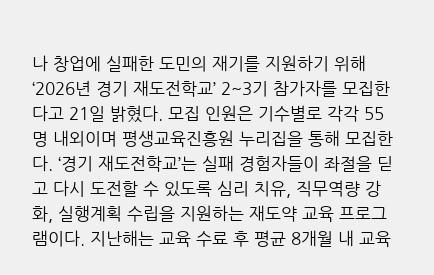나 창업에 실패한 도민의 재기를 지원하기 위해 ‘2026년 경기 재도전학교’ 2~3기 참가자를 모집한다고 21일 밝혔다. 모집 인원은 기수별로 각각 55명 내외이며 평생교육진흥원 누리집을 통해 모집한다. ‘경기 재도전학교’는 실패 경험자들이 좌절을 딛고 다시 도전할 수 있도록 심리 치유, 직무역량 강화, 실행계획 수립을 지원하는 재도약 교육 프로그램이다. 지난해는 교육 수료 후 평균 8개월 내 교육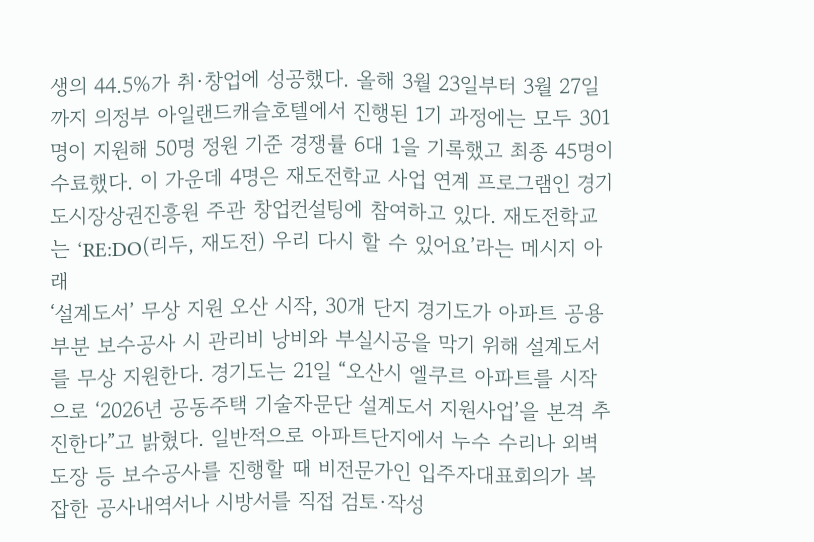생의 44.5%가 취·창업에 성공했다. 올해 3월 23일부터 3월 27일까지 의정부 아일랜드캐슬호텔에서 진행된 1기 과정에는 모두 301명이 지원해 50명 정원 기준 경쟁률 6대 1을 기록했고 최종 45명이 수료했다. 이 가운데 4명은 재도전학교 사업 연계 프로그램인 경기도시장상권진흥원 주관 창업컨설팅에 참여하고 있다. 재도전학교는 ‘RE:DO(리두, 재도전) 우리 다시 할 수 있어요’라는 메시지 아래
‘설계도서’ 무상 지원 오산 시작, 30개 단지 경기도가 아파트 공용부분 보수공사 시 관리비 낭비와 부실시공을 막기 위해 설계도서를 무상 지원한다. 경기도는 21일 “오산시 엘쿠르 아파트를 시작으로 ‘2026년 공동주택 기술자문단 설계도서 지원사업’을 본격 추진한다”고 밝혔다. 일반적으로 아파트단지에서 누수 수리나 외벽 도장 등 보수공사를 진행할 때 비전문가인 입주자대표회의가 복잡한 공사내역서나 시방서를 직접 검토·작성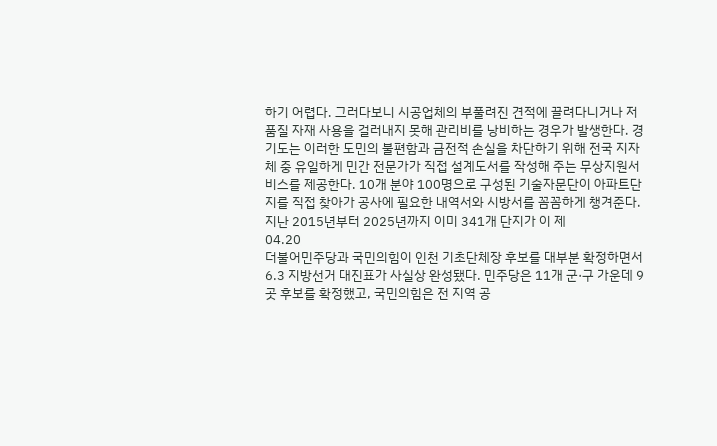하기 어렵다. 그러다보니 시공업체의 부풀려진 견적에 끌려다니거나 저품질 자재 사용을 걸러내지 못해 관리비를 낭비하는 경우가 발생한다. 경기도는 이러한 도민의 불편함과 금전적 손실을 차단하기 위해 전국 지자체 중 유일하게 민간 전문가가 직접 설계도서를 작성해 주는 무상지원서비스를 제공한다. 10개 분야 100명으로 구성된 기술자문단이 아파트단지를 직접 찾아가 공사에 필요한 내역서와 시방서를 꼼꼼하게 챙겨준다. 지난 2015년부터 2025년까지 이미 341개 단지가 이 제
04.20
더불어민주당과 국민의힘이 인천 기초단체장 후보를 대부분 확정하면서 6.3 지방선거 대진표가 사실상 완성됐다. 민주당은 11개 군·구 가운데 9곳 후보를 확정했고, 국민의힘은 전 지역 공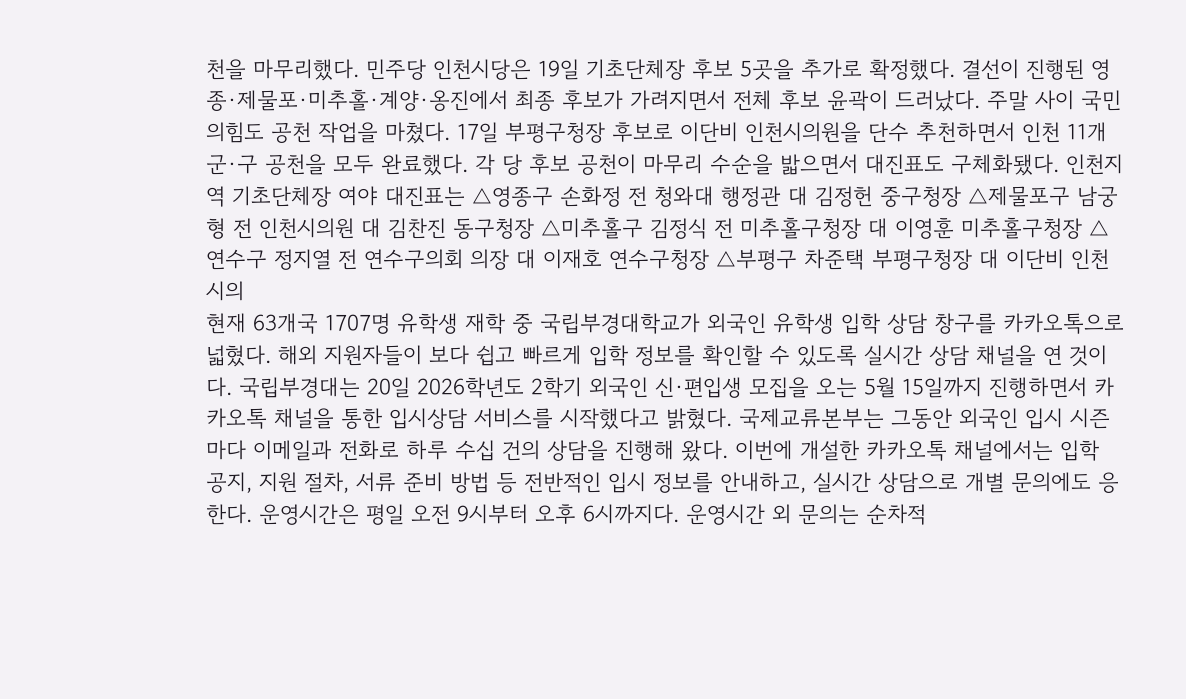천을 마무리했다. 민주당 인천시당은 19일 기초단체장 후보 5곳을 추가로 확정했다. 결선이 진행된 영종·제물포·미추홀·계양·옹진에서 최종 후보가 가려지면서 전체 후보 윤곽이 드러났다. 주말 사이 국민의힘도 공천 작업을 마쳤다. 17일 부평구청장 후보로 이단비 인천시의원을 단수 추천하면서 인천 11개 군·구 공천을 모두 완료했다. 각 당 후보 공천이 마무리 수순을 밟으면서 대진표도 구체화됐다. 인천지역 기초단체장 여야 대진표는 △영종구 손화정 전 청와대 행정관 대 김정헌 중구청장 △제물포구 남궁형 전 인천시의원 대 김찬진 동구청장 △미추홀구 김정식 전 미추홀구청장 대 이영훈 미추홀구청장 △연수구 정지열 전 연수구의회 의장 대 이재호 연수구청장 △부평구 차준택 부평구청장 대 이단비 인천시의
현재 63개국 1707명 유학생 재학 중 국립부경대학교가 외국인 유학생 입학 상담 창구를 카카오톡으로 넓혔다. 해외 지원자들이 보다 쉽고 빠르게 입학 정보를 확인할 수 있도록 실시간 상담 채널을 연 것이다. 국립부경대는 20일 2026학년도 2학기 외국인 신·편입생 모집을 오는 5월 15일까지 진행하면서 카카오톡 채널을 통한 입시상담 서비스를 시작했다고 밝혔다. 국제교류본부는 그동안 외국인 입시 시즌마다 이메일과 전화로 하루 수십 건의 상담을 진행해 왔다. 이번에 개설한 카카오톡 채널에서는 입학 공지, 지원 절차, 서류 준비 방법 등 전반적인 입시 정보를 안내하고, 실시간 상담으로 개별 문의에도 응한다. 운영시간은 평일 오전 9시부터 오후 6시까지다. 운영시간 외 문의는 순차적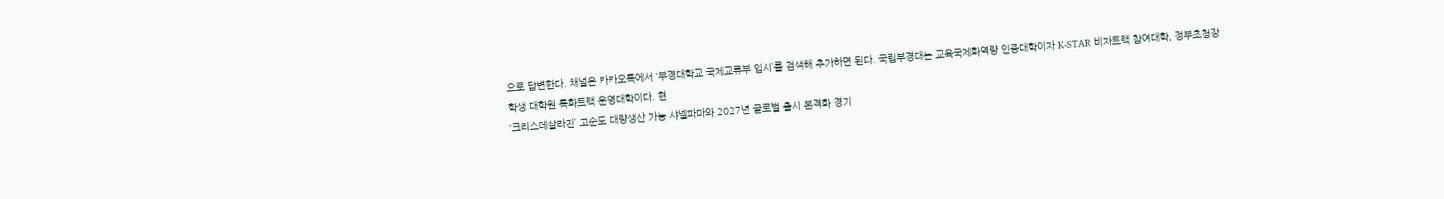으로 답변한다. 채널은 카카오톡에서 ‘부경대학교 국제교류부 입시’를 검색해 추가하면 된다. 국립부경대는 교육국제화역량 인증대학이자 K-STAR 비자트랙 참여대학, 정부초청장학생 대학원 특화트랙 운영대학이다. 현
‘크리스데살라진’ 고순도 대량생산 가능 샤넬파마와 2027년 글로벌 출시 본격화 경기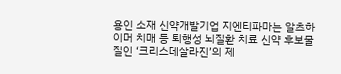용인 소재 신약개발기업 지엔티파마는 알츠하이머 치매 등 퇴행성 뇌질환 치료 신약 후보물질인 ‘크리스데살라진’의 제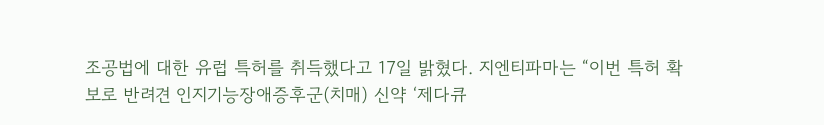조공법에 대한 유럽 특허를 취득했다고 17일 밝혔다. 지엔티파마는 “이번 특허 확보로 반려견 인지기능장애증후군(치매) 신약 ‘제다큐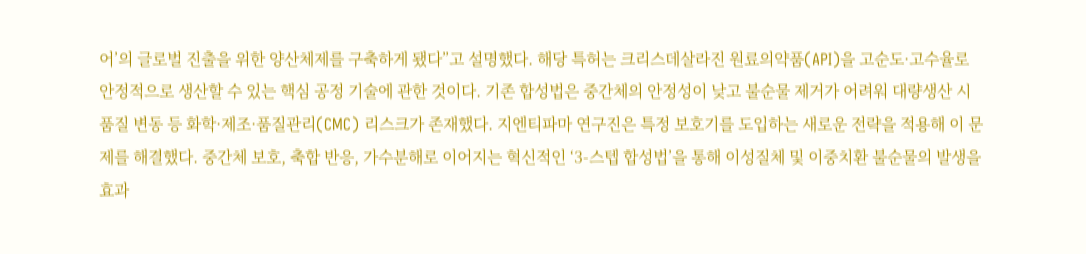어’의 글로벌 진출을 위한 양산체제를 구축하게 됐다”고 설명했다. 해당 특허는 크리스데살라진 원료의약품(API)을 고순도·고수율로 안정적으로 생산할 수 있는 핵심 공정 기술에 관한 것이다. 기존 합성법은 중간체의 안정성이 낮고 불순물 제거가 어려워 대량생산 시 품질 변동 등 화학·제조·품질관리(CMC) 리스크가 존재했다. 지엔티파마 연구진은 특정 보호기를 도입하는 새로운 전략을 적용해 이 문제를 해결했다. 중간체 보호, 축합 반응, 가수분해로 이어지는 혁신적인 ‘3-스텝 합성법’을 통해 이성질체 및 이중치환 불순물의 발생을 효과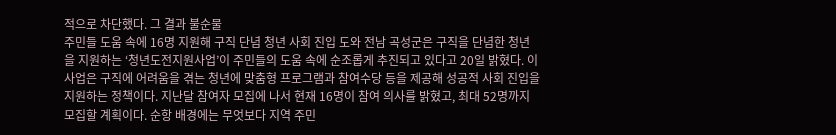적으로 차단했다. 그 결과 불순물
주민들 도움 속에 16명 지원해 구직 단념 청년 사회 진입 도와 전남 곡성군은 구직을 단념한 청년을 지원하는 ‘청년도전지원사업’이 주민들의 도움 속에 순조롭게 추진되고 있다고 20일 밝혔다. 이 사업은 구직에 어려움을 겪는 청년에 맞춤형 프로그램과 참여수당 등을 제공해 성공적 사회 진입을 지원하는 정책이다. 지난달 참여자 모집에 나서 현재 16명이 참여 의사를 밝혔고, 최대 52명까지 모집할 계획이다. 순항 배경에는 무엇보다 지역 주민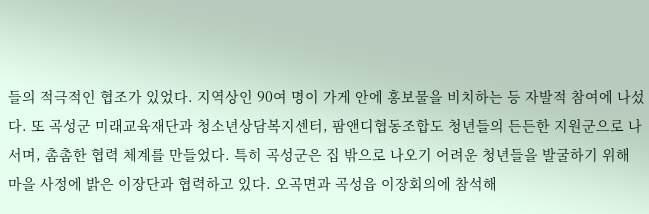들의 적극적인 협조가 있었다. 지역상인 90여 명이 가게 안에 홍보물을 비치하는 등 자발적 참여에 나섰다. 또 곡성군 미래교육재단과 청소년상담복지센터, 팜앤디협동조합도 청년들의 든든한 지원군으로 나서며, 촘촘한 협력 체계를 만들었다. 특히 곡성군은 집 밖으로 나오기 어려운 청년들을 발굴하기 위해 마을 사정에 밝은 이장단과 협력하고 있다. 오곡면과 곡성읍 이장회의에 참석해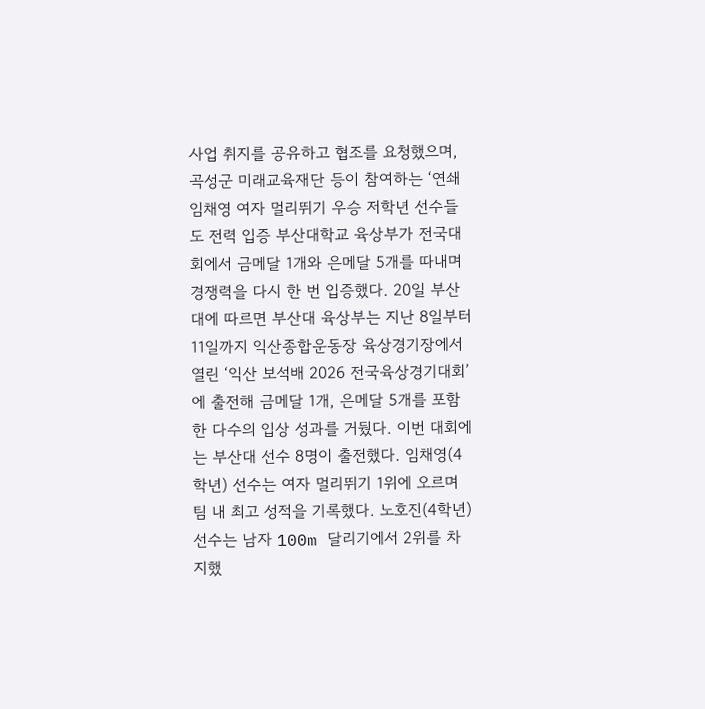사업 취지를 공유하고 협조를 요청했으며, 곡성군 미래교육재단 등이 참여하는 ‘연쇄
임채영 여자 멀리뛰기 우승 저학년 선수들도 전력 입증 부산대학교 육상부가 전국대회에서 금메달 1개와 은메달 5개를 따내며 경쟁력을 다시 한 번 입증했다. 20일 부산대에 따르면 부산대 육상부는 지난 8일부터 11일까지 익산종합운동장 육상경기장에서 열린 ‘익산 보석배 2026 전국육상경기대회’에 출전해 금메달 1개, 은메달 5개를 포함한 다수의 입상 성과를 거뒀다. 이번 대회에는 부산대 선수 8명이 출전했다. 임채영(4학년) 선수는 여자 멀리뛰기 1위에 오르며 팀 내 최고 성적을 기록했다. 노호진(4학년) 선수는 남자 100m 달리기에서 2위를 차지했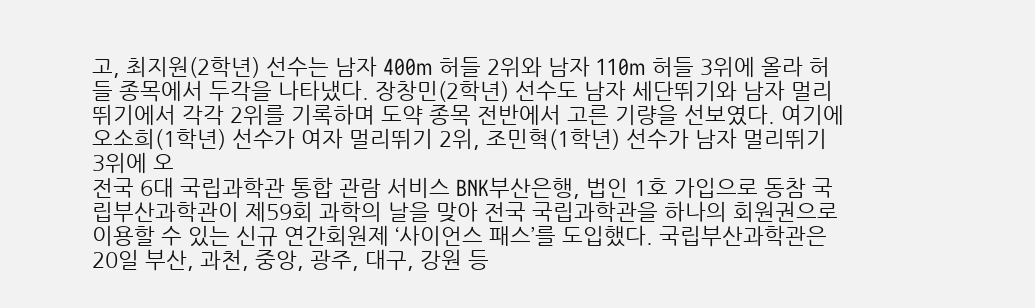고, 최지원(2학년) 선수는 남자 400m 허들 2위와 남자 110m 허들 3위에 올라 허들 종목에서 두각을 나타냈다. 장창민(2학년) 선수도 남자 세단뛰기와 남자 멀리뛰기에서 각각 2위를 기록하며 도약 종목 전반에서 고른 기량을 선보였다. 여기에 오소희(1학년) 선수가 여자 멀리뛰기 2위, 조민혁(1학년) 선수가 남자 멀리뛰기 3위에 오
전국 6대 국립과학관 통합 관람 서비스 BNK부산은행, 법인 1호 가입으로 동참 국립부산과학관이 제59회 과학의 날을 맞아 전국 국립과학관을 하나의 회원권으로 이용할 수 있는 신규 연간회원제 ‘사이언스 패스’를 도입했다. 국립부산과학관은 20일 부산, 과천, 중앙, 광주, 대구, 강원 등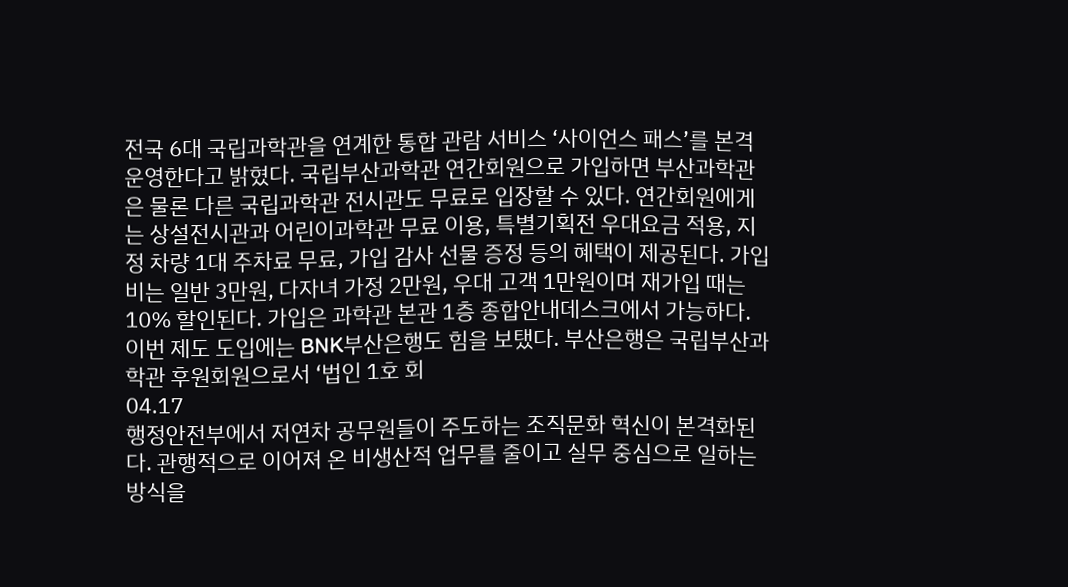전국 6대 국립과학관을 연계한 통합 관람 서비스 ‘사이언스 패스’를 본격 운영한다고 밝혔다. 국립부산과학관 연간회원으로 가입하면 부산과학관은 물론 다른 국립과학관 전시관도 무료로 입장할 수 있다. 연간회원에게는 상설전시관과 어린이과학관 무료 이용, 특별기획전 우대요금 적용, 지정 차량 1대 주차료 무료, 가입 감사 선물 증정 등의 혜택이 제공된다. 가입비는 일반 3만원, 다자녀 가정 2만원, 우대 고객 1만원이며 재가입 때는 10% 할인된다. 가입은 과학관 본관 1층 종합안내데스크에서 가능하다. 이번 제도 도입에는 BNK부산은행도 힘을 보탰다. 부산은행은 국립부산과학관 후원회원으로서 ‘법인 1호 회
04.17
행정안전부에서 저연차 공무원들이 주도하는 조직문화 혁신이 본격화된다. 관행적으로 이어져 온 비생산적 업무를 줄이고 실무 중심으로 일하는 방식을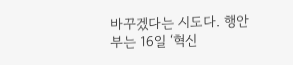바꾸겠다는 시도다. 행안부는 16일 ‘혁신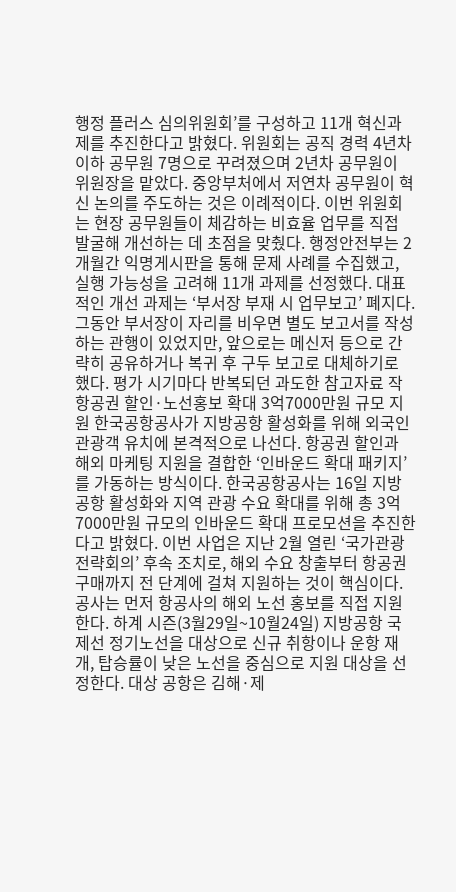행정 플러스 심의위원회’를 구성하고 11개 혁신과제를 추진한다고 밝혔다. 위원회는 공직 경력 4년차 이하 공무원 7명으로 꾸려졌으며 2년차 공무원이 위원장을 맡았다. 중앙부처에서 저연차 공무원이 혁신 논의를 주도하는 것은 이례적이다. 이번 위원회는 현장 공무원들이 체감하는 비효율 업무를 직접 발굴해 개선하는 데 초점을 맞췄다. 행정안전부는 2개월간 익명게시판을 통해 문제 사례를 수집했고, 실행 가능성을 고려해 11개 과제를 선정했다. 대표적인 개선 과제는 ‘부서장 부재 시 업무보고’ 폐지다. 그동안 부서장이 자리를 비우면 별도 보고서를 작성하는 관행이 있었지만, 앞으로는 메신저 등으로 간략히 공유하거나 복귀 후 구두 보고로 대체하기로 했다. 평가 시기마다 반복되던 과도한 참고자료 작
항공권 할인·노선홍보 확대 3억7000만원 규모 지원 한국공항공사가 지방공항 활성화를 위해 외국인 관광객 유치에 본격적으로 나선다. 항공권 할인과 해외 마케팅 지원을 결합한 ‘인바운드 확대 패키지’를 가동하는 방식이다. 한국공항공사는 16일 지방공항 활성화와 지역 관광 수요 확대를 위해 총 3억7000만원 규모의 인바운드 확대 프로모션을 추진한다고 밝혔다. 이번 사업은 지난 2월 열린 ‘국가관광전략회의’ 후속 조치로, 해외 수요 창출부터 항공권 구매까지 전 단계에 걸쳐 지원하는 것이 핵심이다. 공사는 먼저 항공사의 해외 노선 홍보를 직접 지원한다. 하계 시즌(3월29일~10월24일) 지방공항 국제선 정기노선을 대상으로 신규 취항이나 운항 재개, 탑승률이 낮은 노선을 중심으로 지원 대상을 선정한다. 대상 공항은 김해·제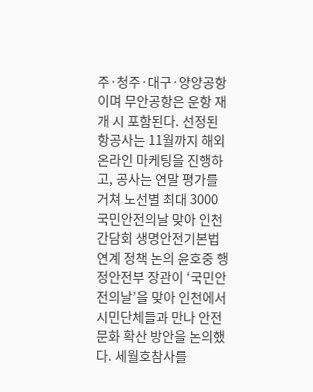주·청주·대구·양양공항이며 무안공항은 운항 재개 시 포함된다. 선정된 항공사는 11월까지 해외 온라인 마케팅을 진행하고, 공사는 연말 평가를 거쳐 노선별 최대 3000
국민안전의날 맞아 인천 간담회 생명안전기본법 연계 정책 논의 윤호중 행정안전부 장관이 ‘국민안전의날’을 맞아 인천에서 시민단체들과 만나 안전문화 확산 방안을 논의했다. 세월호참사를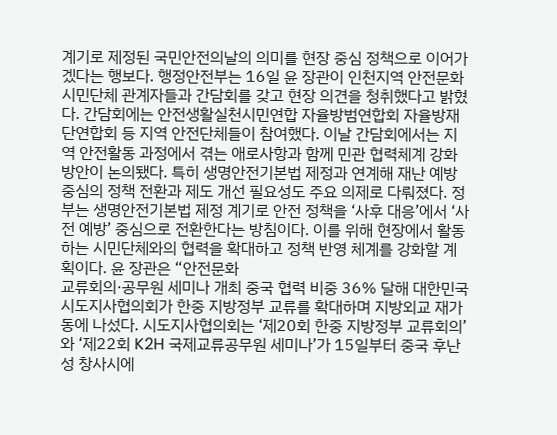계기로 제정된 국민안전의날의 의미를 현장 중심 정책으로 이어가겠다는 행보다. 행정안전부는 16일 윤 장관이 인천지역 안전문화 시민단체 관계자들과 간담회를 갖고 현장 의견을 청취했다고 밝혔다. 간담회에는 안전생활실천시민연합 자율방범연합회 자율방재단연합회 등 지역 안전단체들이 참여했다. 이날 간담회에서는 지역 안전활동 과정에서 겪는 애로사항과 함께 민관 협력체계 강화 방안이 논의됐다. 특히 생명안전기본법 제정과 연계해 재난 예방 중심의 정책 전환과 제도 개선 필요성도 주요 의제로 다뤄졌다. 정부는 생명안전기본법 제정 계기로 안전 정책을 ‘사후 대응’에서 ‘사전 예방’ 중심으로 전환한다는 방침이다. 이를 위해 현장에서 활동하는 시민단체와의 협력을 확대하고 정책 반영 체계를 강화할 계획이다. 윤 장관은 “안전문화
교류회의·공무원 세미나 개최 중국 협력 비중 36% 달해 대한민국시도지사협의회가 한중 지방정부 교류를 확대하며 지방외교 재가동에 나섰다. 시도지사협의회는 ‘제20회 한중 지방정부 교류회의’와 ‘제22회 K2H 국제교류공무원 세미나’가 15일부터 중국 후난성 창사시에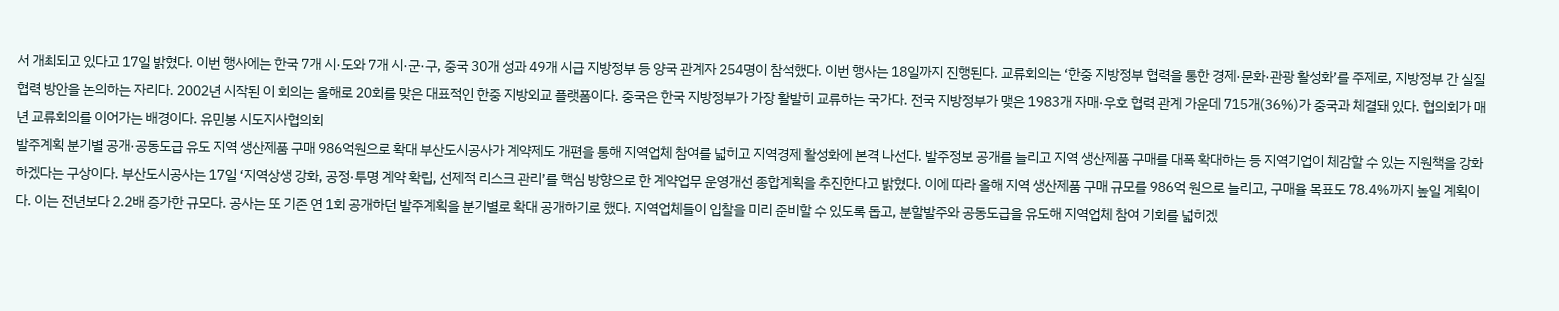서 개최되고 있다고 17일 밝혔다. 이번 행사에는 한국 7개 시·도와 7개 시·군·구, 중국 30개 성과 49개 시급 지방정부 등 양국 관계자 254명이 참석했다. 이번 행사는 18일까지 진행된다. 교류회의는 ‘한중 지방정부 협력을 통한 경제·문화·관광 활성화’를 주제로, 지방정부 간 실질 협력 방안을 논의하는 자리다. 2002년 시작된 이 회의는 올해로 20회를 맞은 대표적인 한중 지방외교 플랫폼이다. 중국은 한국 지방정부가 가장 활발히 교류하는 국가다. 전국 지방정부가 맺은 1983개 자매·우호 협력 관계 가운데 715개(36%)가 중국과 체결돼 있다. 협의회가 매년 교류회의를 이어가는 배경이다. 유민봉 시도지사협의회
발주계획 분기별 공개·공동도급 유도 지역 생산제품 구매 986억원으로 확대 부산도시공사가 계약제도 개편을 통해 지역업체 참여를 넓히고 지역경제 활성화에 본격 나선다. 발주정보 공개를 늘리고 지역 생산제품 구매를 대폭 확대하는 등 지역기업이 체감할 수 있는 지원책을 강화하겠다는 구상이다. 부산도시공사는 17일 ‘지역상생 강화, 공정·투명 계약 확립, 선제적 리스크 관리’를 핵심 방향으로 한 계약업무 운영개선 종합계획을 추진한다고 밝혔다. 이에 따라 올해 지역 생산제품 구매 규모를 986억 원으로 늘리고, 구매율 목표도 78.4%까지 높일 계획이다. 이는 전년보다 2.2배 증가한 규모다. 공사는 또 기존 연 1회 공개하던 발주계획을 분기별로 확대 공개하기로 했다. 지역업체들이 입찰을 미리 준비할 수 있도록 돕고, 분할발주와 공동도급을 유도해 지역업체 참여 기회를 넓히겠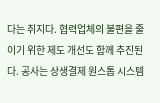다는 취지다. 협력업체의 불편을 줄이기 위한 제도 개선도 함께 추진된다. 공사는 상생결제 원스톱 시스템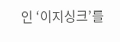인 ‘이지싱크’를